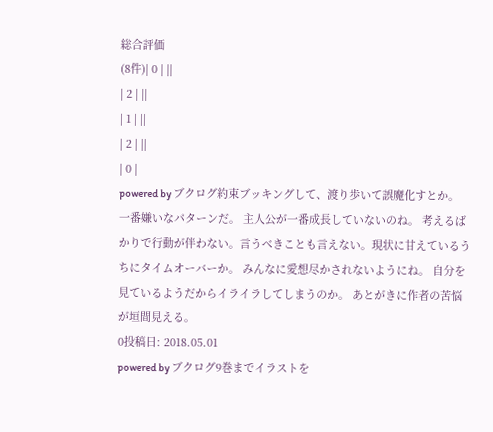総合評価
(8件)| 0 | ||
| 2 | ||
| 1 | ||
| 2 | ||
| 0 |
powered by ブクログ約束ブッキングして、渡り歩いて誤魔化すとか。 一番嫌いなパターンだ。 主人公が一番成長していないのね。 考えるばかりで行動が伴わない。言うべきことも言えない。現状に甘えているうちにタイムオーバーか。 みんなに愛想尽かされないようにね。 自分を見ているようだからイライラしてしまうのか。 あとがきに作者の苦悩が垣間見える。
0投稿日: 2018.05.01
powered by ブクログ9巻までイラストを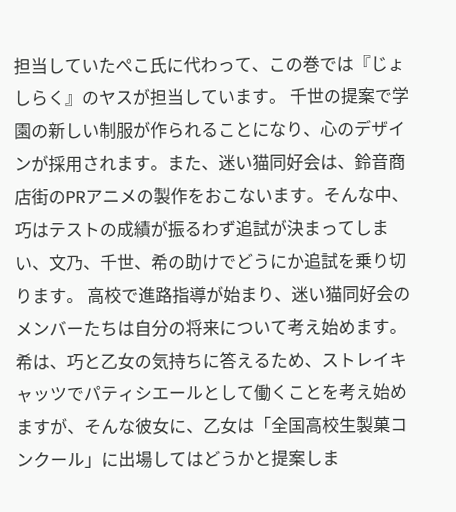担当していたぺこ氏に代わって、この巻では『じょしらく』のヤスが担当しています。 千世の提案で学園の新しい制服が作られることになり、心のデザインが採用されます。また、迷い猫同好会は、鈴音商店街のPRアニメの製作をおこないます。そんな中、巧はテストの成績が振るわず追試が決まってしまい、文乃、千世、希の助けでどうにか追試を乗り切ります。 高校で進路指導が始まり、迷い猫同好会のメンバーたちは自分の将来について考え始めます。希は、巧と乙女の気持ちに答えるため、ストレイキャッツでパティシエールとして働くことを考え始めますが、そんな彼女に、乙女は「全国高校生製菓コンクール」に出場してはどうかと提案しま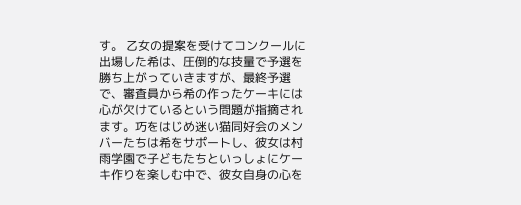す。 乙女の提案を受けてコンクールに出場した希は、圧倒的な技量で予選を勝ち上がっていきますが、最終予選で、審査員から希の作ったケーキには心が欠けているという問題が指摘されます。巧をはじめ迷い猫同好会のメンバーたちは希をサポートし、彼女は村雨学園で子どもたちといっしょにケーキ作りを楽しむ中で、彼女自身の心を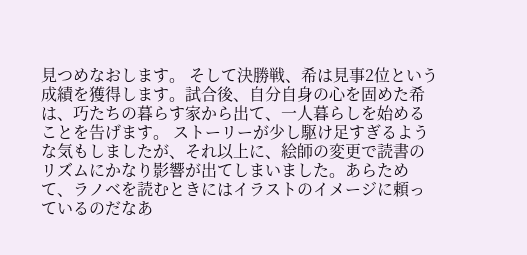見つめなおします。 そして決勝戦、希は見事2位という成績を獲得します。試合後、自分自身の心を固めた希は、巧たちの暮らす家から出て、一人暮らしを始めることを告げます。 ストーリーが少し駆け足すぎるような気もしましたが、それ以上に、絵師の変更で読書のリズムにかなり影響が出てしまいました。あらためて、ラノベを読むときにはイラストのイメージに頼っているのだなあ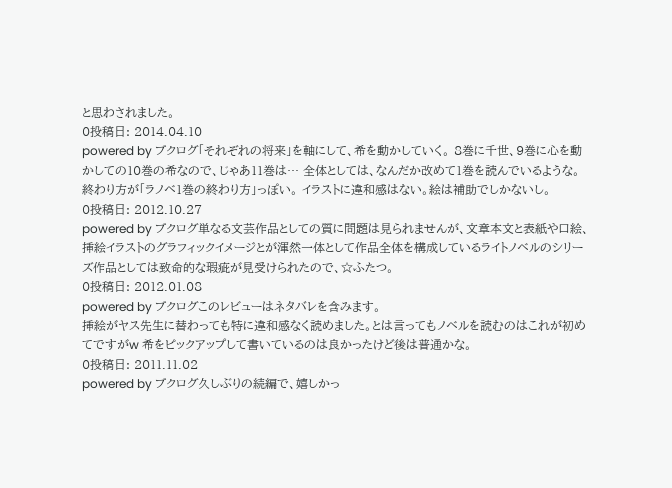と思わされました。
0投稿日: 2014.04.10
powered by ブクログ「それぞれの将来」を軸にして、希を動かしていく。 8巻に千世、9巻に心を動かしての10巻の希なので、じゃあ11巻は… 全体としては、なんだか改めて1巻を読んでいるような。 終わり方が「ラノベ1巻の終わり方」っぽい。 イラストに違和感はない。絵は補助でしかないし。
0投稿日: 2012.10.27
powered by ブクログ単なる文芸作品としての質に問題は見られませんが、文章本文と表紙や口絵、挿絵イラストのグラフィックイメージとが渾然一体として作品全体を構成しているライトノベルのシリーズ作品としては致命的な瑕疵が見受けられたので、☆ふたつ。
0投稿日: 2012.01.08
powered by ブクログこのレビューはネタバレを含みます。
挿絵がヤス先生に替わっても特に違和感なく読めました。とは言ってもノベルを読むのはこれが初めてですがw 希をピックアップして書いているのは良かったけど後は普通かな。
0投稿日: 2011.11.02
powered by ブクログ久しぶりの続編で、嬉しかっ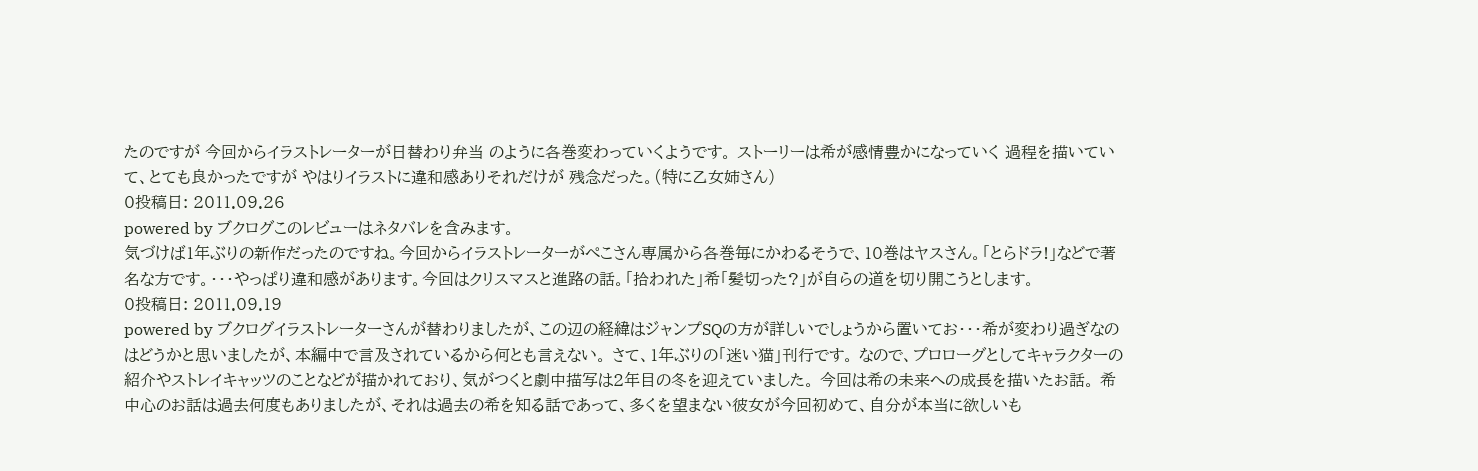たのですが 今回からイラストレーターが日替わり弁当 のように各巻変わっていくようです。 ストーリーは希が感情豊かになっていく 過程を描いていて、とても良かったですが やはりイラストに違和感ありそれだけが 残念だった。(特に乙女姉さん)
0投稿日: 2011.09.26
powered by ブクログこのレビューはネタバレを含みます。
気づけば1年ぶりの新作だったのですね。今回からイラストレーターがぺこさん専属から各巻毎にかわるそうで、10巻はヤスさん。「とらドラ!」などで著名な方です。・・・やっぱり違和感があります。今回はクリスマスと進路の話。「拾われた」希「髪切った?」が自らの道を切り開こうとします。
0投稿日: 2011.09.19
powered by ブクログイラストレーターさんが替わりましたが、この辺の経緯はジャンプSQの方が詳しいでしょうから置いてお・・・希が変わり過ぎなのはどうかと思いましたが、本編中で言及されているから何とも言えない。 さて、1年ぶりの「迷い猫」刊行です。 なので、プロローグとしてキャラクターの紹介やストレイキャッツのことなどが描かれており、気がつくと劇中描写は2年目の冬を迎えていました。 今回は希の未来への成長を描いたお話。 希中心のお話は過去何度もありましたが、それは過去の希を知る話であって、多くを望まない彼女が今回初めて、自分が本当に欲しいも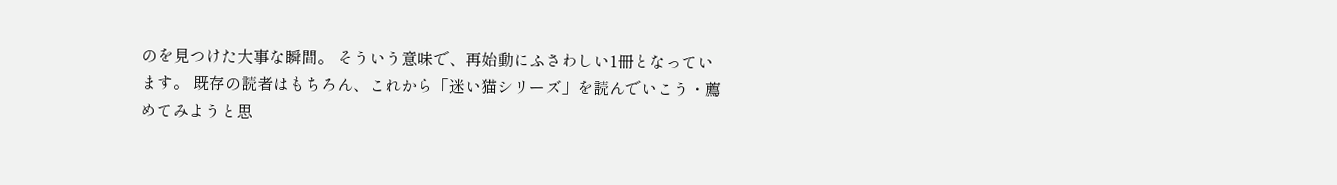のを見つけた大事な瞬間。 そういう意味で、再始動にふさわしい1冊となっています。 既存の読者はもちろん、これから「迷い猫シリーズ」を読んでいこう・薦めてみようと思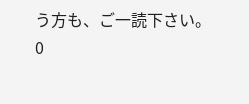う方も、ご一読下さい。
0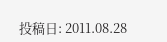投稿日: 2011.08.28